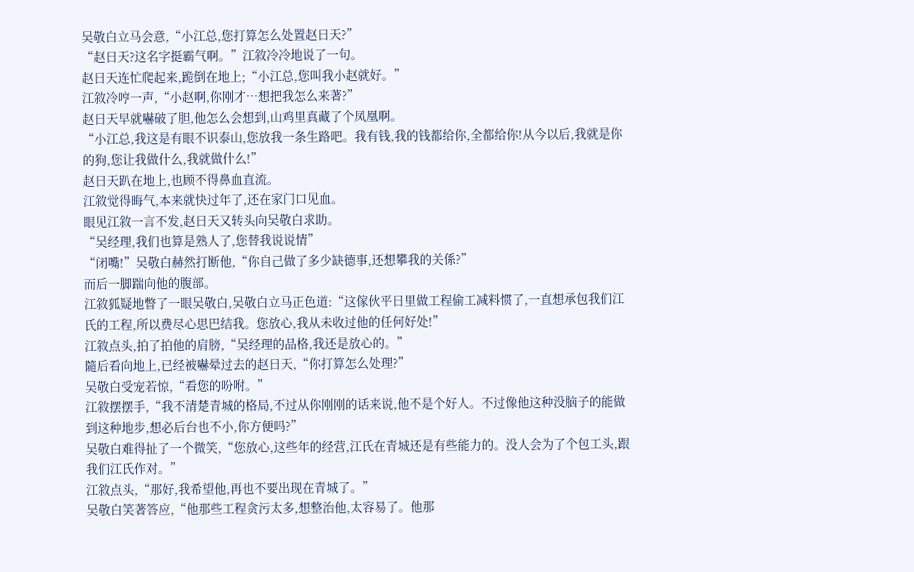吴敬白立马会意,“小江总,您打算怎么处置赵日天?”
“赵日天?这名字挺霸气啊。”江敘冷冷地说了一句。
赵日天连忙爬起来,跪倒在地上;“小江总,您叫我小赵就好。”
江敘冷哼一声,“小赵啊,你刚才…想把我怎么来著?”
赵日天早就嚇破了胆,他怎么会想到,山鸡里真藏了个凤凰啊。
“小江总,我这是有眼不识泰山,您放我一条生路吧。我有钱,我的钱都给你,全都给你!从今以后,我就是你的狗,您让我做什么,我就做什么!”
赵日天趴在地上,也顾不得鼻血直流。
江敘觉得晦气,本来就快过年了,还在家门口见血。
眼见江敘一言不发,赵日天又转头向吴敬白求助。
“吴经理,我们也算是熟人了,您替我说说情”
“闭嘴!”吴敬白赫然打断他,“你自己做了多少缺德事,还想攀我的关係?”
而后一脚踹向他的腹部。
江敘狐疑地瞥了一眼吴敬白,吴敬白立马正色道:“这傢伙平日里做工程偷工减料惯了,一直想承包我们江氏的工程,所以费尽心思巴结我。您放心,我从未收过他的任何好处!”
江敘点头,拍了拍他的肩膀,“吴经理的品格,我还是放心的。”
隨后看向地上,已经被嚇晕过去的赵日天,“你打算怎么处理?”
吴敬白受宠若惊,“看您的吩咐。”
江敘摆摆手,“我不清楚青城的格局,不过从你刚刚的话来说,他不是个好人。不过像他这种没脑子的能做到这种地步,想必后台也不小,你方便吗?”
吴敬白难得扯了一个微笑,“您放心,这些年的经营,江氏在青城还是有些能力的。没人会为了个包工头,跟我们江氏作对。”
江敘点头,“那好,我希望他,再也不要出现在青城了。”
吴敬白笑著答应,“他那些工程贪污太多,想整治他,太容易了。他那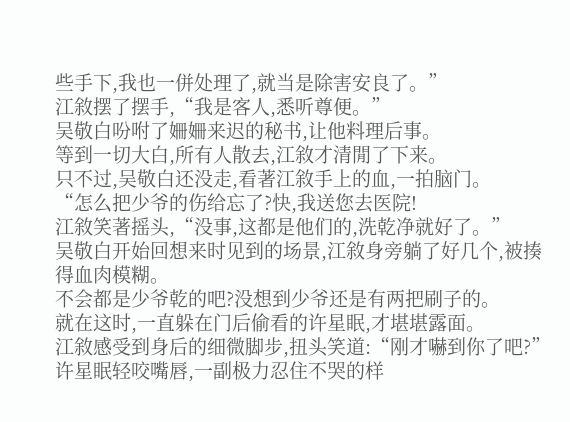些手下,我也一併处理了,就当是除害安良了。”
江敘摆了摆手,“我是客人,悉听尊便。”
吴敬白吩咐了姍姍来迟的秘书,让他料理后事。
等到一切大白,所有人散去,江敘才清閒了下来。
只不过,吴敬白还没走,看著江敘手上的血,一拍脑门。
“怎么把少爷的伤给忘了?快,我送您去医院!
江敘笑著摇头,“没事,这都是他们的,洗乾净就好了。”
吴敬白开始回想来时见到的场景,江敘身旁躺了好几个,被揍得血肉模糊。
不会都是少爷乾的吧?没想到少爷还是有两把刷子的。
就在这时,一直躲在门后偷看的许星眠,才堪堪露面。
江敘感受到身后的细微脚步,扭头笑道:“刚才嚇到你了吧?”
许星眠轻咬嘴唇,一副极力忍住不哭的样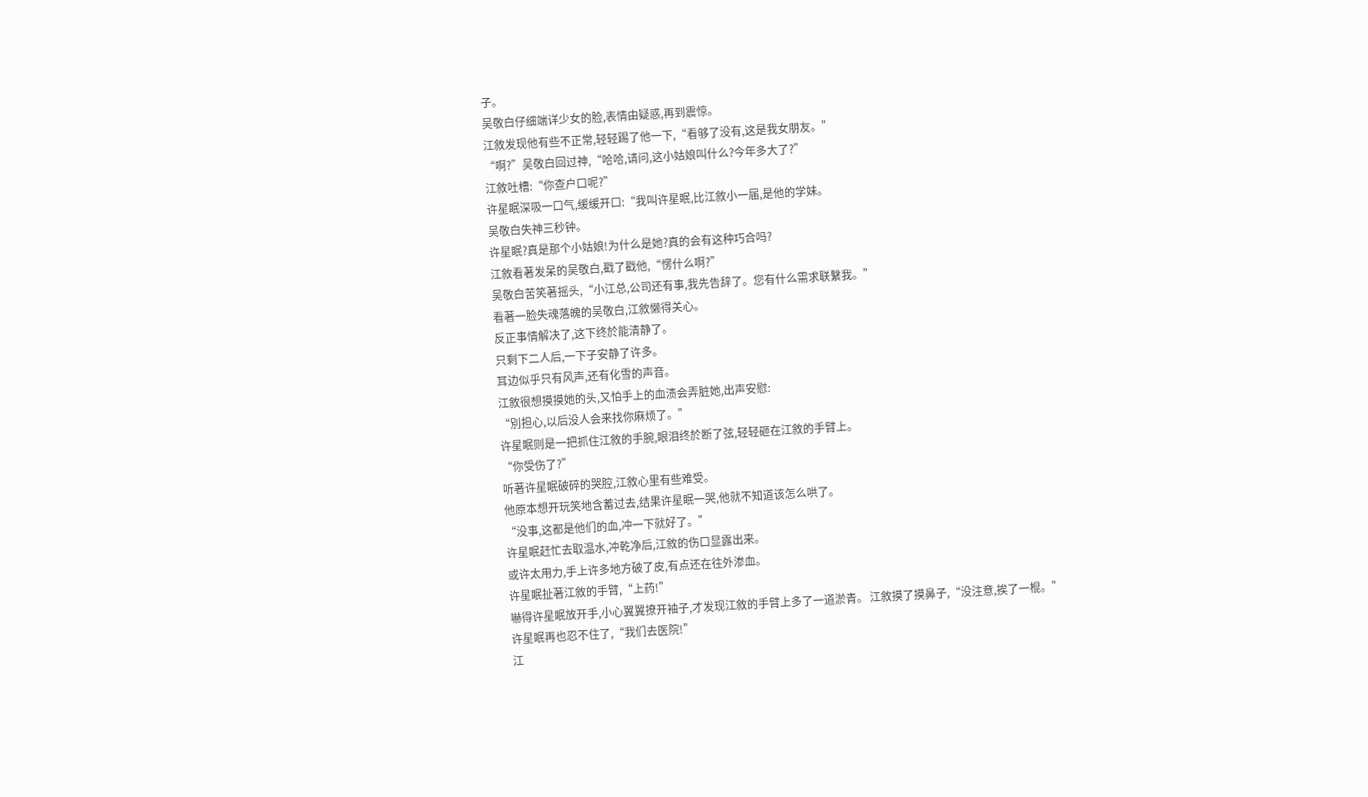子。
吴敬白仔细端详少女的脸,表情由疑惑,再到震惊。
江敘发现他有些不正常,轻轻踢了他一下,“看够了没有,这是我女朋友。”
“啊?”吴敬白回过神,“哈哈,请问,这小姑娘叫什么?今年多大了?”
江敘吐槽:“你查户口呢?”
许星眠深吸一口气,缓缓开口:“我叫许星眠,比江敘小一届,是他的学妹。
吴敬白失神三秒钟。
许星眠?真是那个小姑娘!为什么是她?真的会有这种巧合吗?
江敘看著发呆的吴敬白,戳了戳他,“愣什么啊?”
吴敬白苦笑著摇头,“小江总,公司还有事,我先告辞了。您有什么需求联繫我。”
看著一脸失魂落魄的吴敬白,江敘懒得关心。
反正事情解决了,这下终於能清静了。
只剩下二人后,一下子安静了许多。
耳边似乎只有风声,还有化雪的声音。
江敘很想摸摸她的头,又怕手上的血渍会弄脏她,出声安慰:
“別担心,以后没人会来找你麻烦了。”
许星眠则是一把抓住江敘的手腕,眼泪终於断了弦,轻轻砸在江敘的手臂上。
“你受伤了?”
听著许星眠破碎的哭腔,江敘心里有些难受。
他原本想开玩笑地含蓄过去,结果许星眠一哭,他就不知道该怎么哄了。
“没事,这都是他们的血,冲一下就好了。”
许星眠赶忙去取温水,冲乾净后,江敘的伤口显露出来。
或许太用力,手上许多地方破了皮,有点还在往外渗血。
许星眠扯著江敘的手臂,“上药!”
嚇得许星眠放开手,小心翼翼撩开袖子,才发现江敘的手臂上多了一道淤青。 江敘摸了摸鼻子,“没注意,挨了一棍。”
许星眠再也忍不住了,“我们去医院!”
江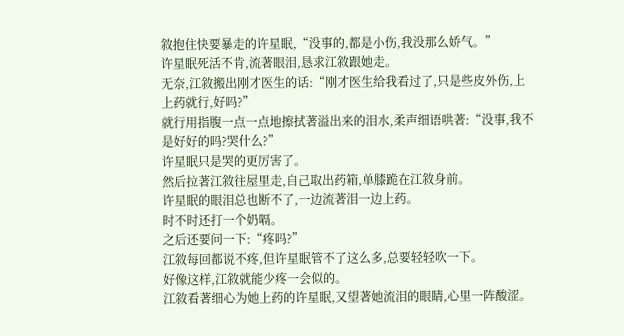敘抱住快要暴走的许星眠,“没事的,都是小伤,我没那么娇气。”
许星眠死活不肯,流著眼泪,恳求江敘跟她走。
无奈,江敘搬出刚才医生的话:“刚才医生给我看过了,只是些皮外伤,上上药就行,好吗?”
就行用指腹一点一点地擦拭著溢出来的泪水,柔声细语哄著:“没事,我不是好好的吗?哭什么?”
许星眠只是哭的更厉害了。
然后拉著江敘往屋里走,自己取出药箱,单膝跪在江敘身前。
许星眠的眼泪总也断不了,一边流著泪一边上药。
时不时还打一个奶嗝。
之后还要问一下:“疼吗?”
江敘每回都说不疼,但许星眠管不了这么多,总要轻轻吹一下。
好像这样,江敘就能少疼一会似的。
江敘看著细心为她上药的许星眠,又望著她流泪的眼睛,心里一阵酸涩。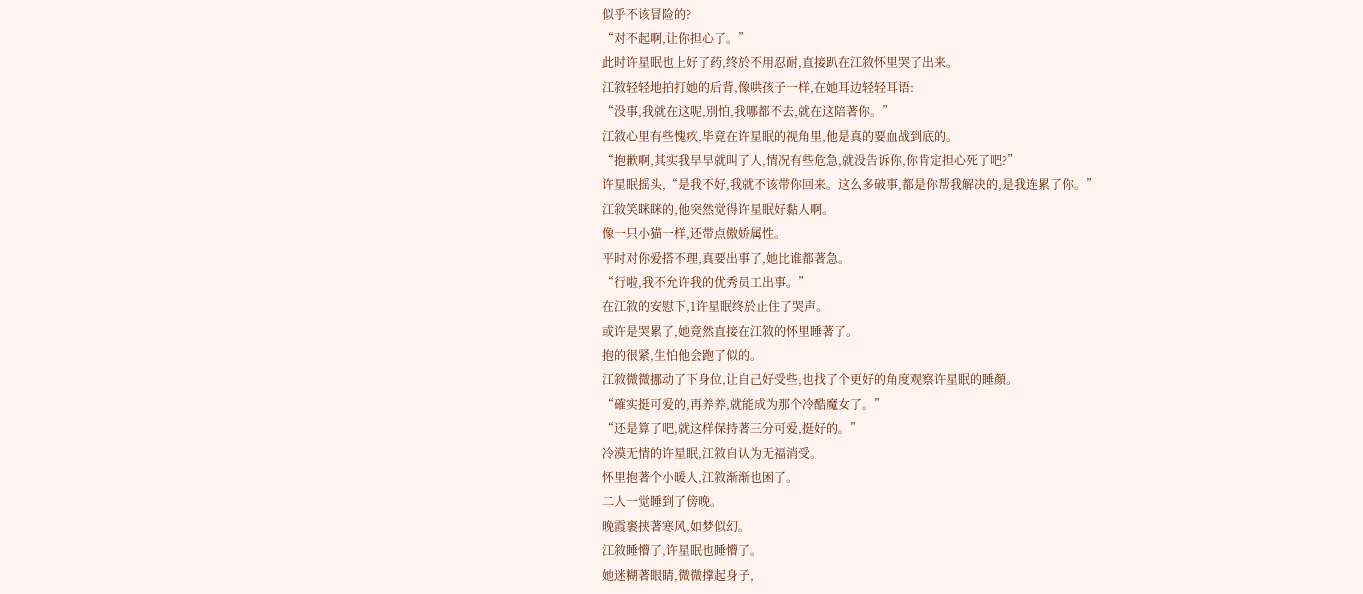似乎不该冒险的?
“对不起啊,让你担心了。”
此时许星眠也上好了药,终於不用忍耐,直接趴在江敘怀里哭了出来。
江敘轻轻地拍打她的后背,像哄孩子一样,在她耳边轻轻耳语:
“没事,我就在这呢,別怕,我哪都不去,就在这陪著你。”
江敘心里有些愧疚,毕竟在许星眠的视角里,他是真的要血战到底的。
“抱歉啊,其实我早早就叫了人,情况有些危急,就没告诉你,你肯定担心死了吧?”
许星眠摇头,“是我不好,我就不该带你回来。这么多破事,都是你帮我解决的,是我连累了你。”
江敘笑眯眯的,他突然觉得许星眠好黏人啊。
像一只小猫一样,还带点傲娇属性。
平时对你爱搭不理,真要出事了,她比谁都著急。
“行啦,我不允许我的优秀员工出事。”
在江敘的安慰下,1许星眠终於止住了哭声。
或许是哭累了,她竟然直接在江敘的怀里睡著了。
抱的很紧,生怕他会跑了似的。
江敘微微挪动了下身位,让自己好受些,也找了个更好的角度观察许星眠的睡顏。
“確实挺可爱的,再养养,就能成为那个冷酷魔女了。”
“还是算了吧,就这样保持著三分可爱,挺好的。”
冷漠无情的许星眠,江敘自认为无福消受。
怀里抱著个小暖人,江敘渐渐也困了。
二人一觉睡到了傍晚。
晚霞裹挟著寒风,如梦似幻。
江敘睡懵了,许星眠也睡懵了。
她迷糊著眼睛,微微撑起身子,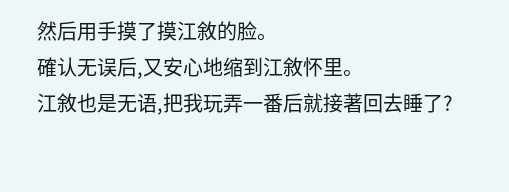然后用手摸了摸江敘的脸。
確认无误后,又安心地缩到江敘怀里。
江敘也是无语,把我玩弄一番后就接著回去睡了?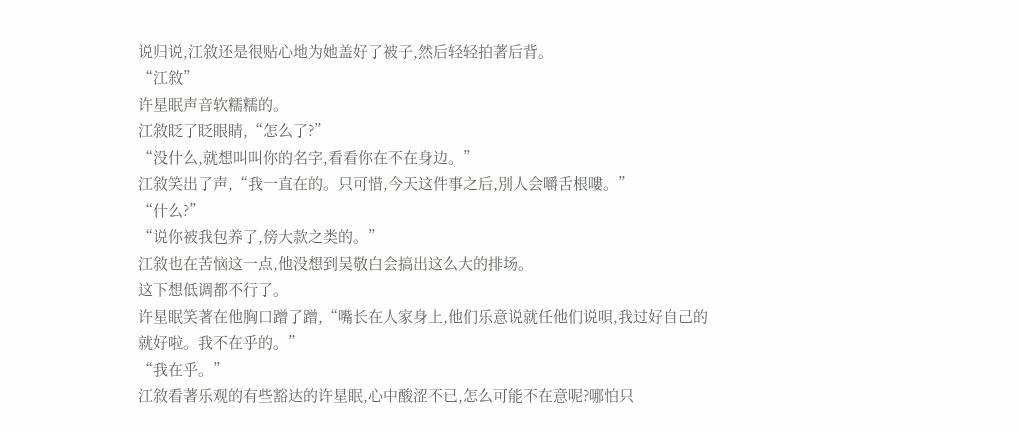说归说,江敘还是很贴心地为她盖好了被子,然后轻轻拍著后背。
“江敘”
许星眠声音软糯糯的。
江敘眨了眨眼睛,“怎么了?”
“没什么,就想叫叫你的名字,看看你在不在身边。”
江敘笑出了声,“我一直在的。只可惜,今天这件事之后,別人会嚼舌根嘍。”
“什么?”
“说你被我包养了,傍大款之类的。”
江敘也在苦恼这一点,他没想到吴敬白会搞出这么大的排场。
这下想低调都不行了。
许星眠笑著在他胸口蹭了蹭,“嘴长在人家身上,他们乐意说就任他们说唄,我过好自己的就好啦。我不在乎的。”
“我在乎。”
江敘看著乐观的有些豁达的许星眠,心中酸涩不已,怎么可能不在意呢?哪怕只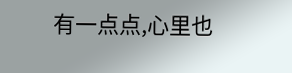有一点点,心里也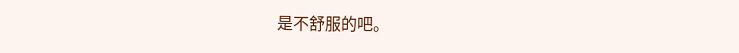是不舒服的吧。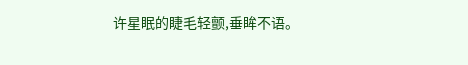许星眠的睫毛轻颤,垂眸不语。